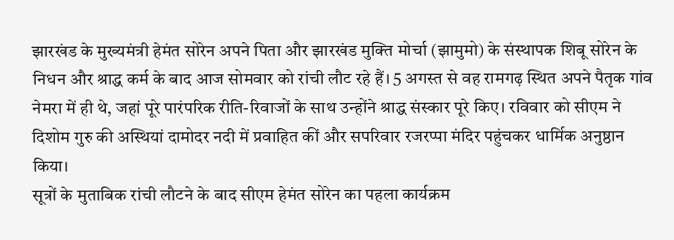झारखंड के मुख्यमंत्री हेमंत सोरेन अपने पिता और झारखंड मुक्ति मोर्चा (झामुमो) के संस्थापक शिबू सोरेन के निधन और श्राद्ध कर्म के बाद आज सोमवार को रांची लौट रहे हैं। 5 अगस्त से वह रामगढ़ स्थित अपने पैतृक गांव नेमरा में ही थे, जहां पूरे पारंपरिक रीति-रिवाजों के साथ उन्होंने श्राद्ध संस्कार पूरे किए। रविवार को सीएम ने दिशोम गुरु की अस्थियां दामोदर नदी में प्रवाहित कीं और सपरिवार रजरप्पा मंदिर पहुंचकर धार्मिक अनुष्ठान किया।
सूत्रों के मुताबिक रांची लौटने के बाद सीएम हेमंत सोरेन का पहला कार्यक्रम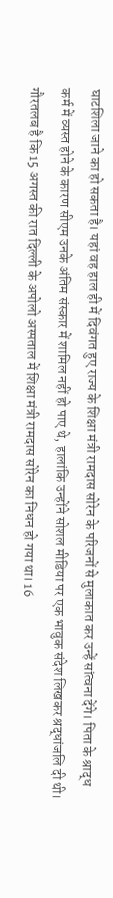घाटशिला जाने का हो सकता है। यहां वह हाल ही में दिवंगत हुए राज्य के शिक्षा मंत्री रामदास सोरेन के परिजनों से मुलाकात कर उन्हें सांत्वना देंगे। पिता के श्राद्ध कर्म में व्यस्त होने के कारण सीएम उनके अंतिम संस्कार में शामिल नहीं हो पाए थे, हालांकि उन्होंने सोशल मीडिया पर एक भावुक संदेश लिखकर श्रद्धांजलि दी थी।
गौरतलब है कि 15 अगस्त की रात दिल्ली के अपोलो अस्पताल में शिक्षा मंत्री रामदास सोरेन का निधन हो गया था। 16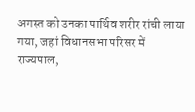अगस्त को उनका पार्थिव शरीर रांची लाया गया, जहां विधानसभा परिसर में राज्यपाल,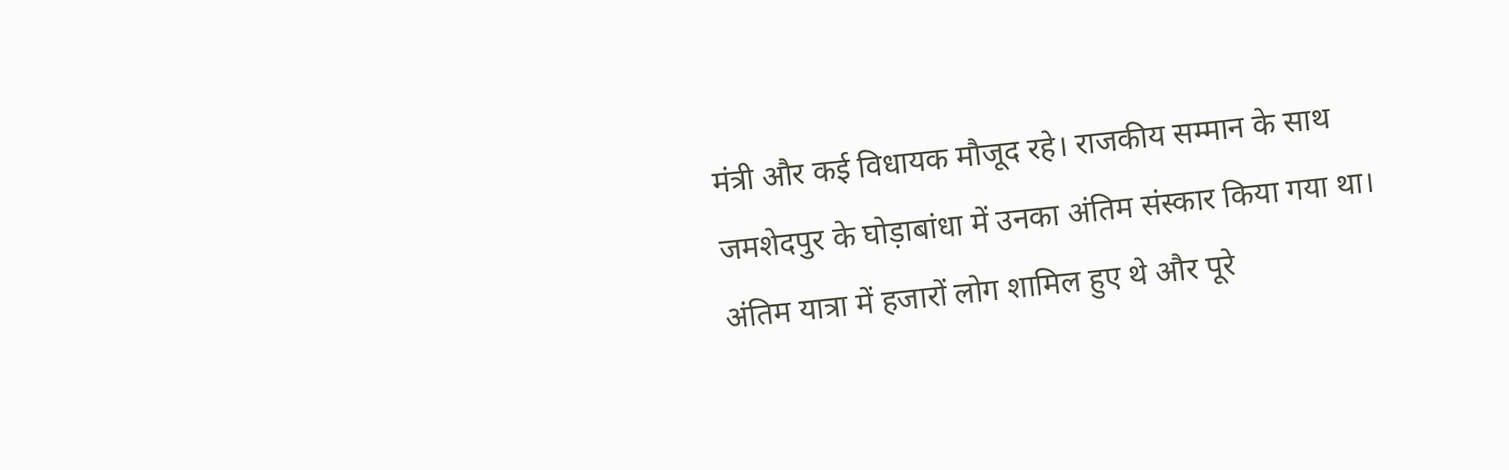मंत्री और कई विधायक मौजूद रहे। राजकीय सम्मान के साथ जमशेदपुर के घोड़ाबांधा में उनका अंतिम संस्कार किया गया था। अंतिम यात्रा में हजारों लोग शामिल हुए थे और पूरे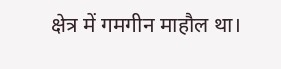क्षेत्र में गमगीन माहौल था।